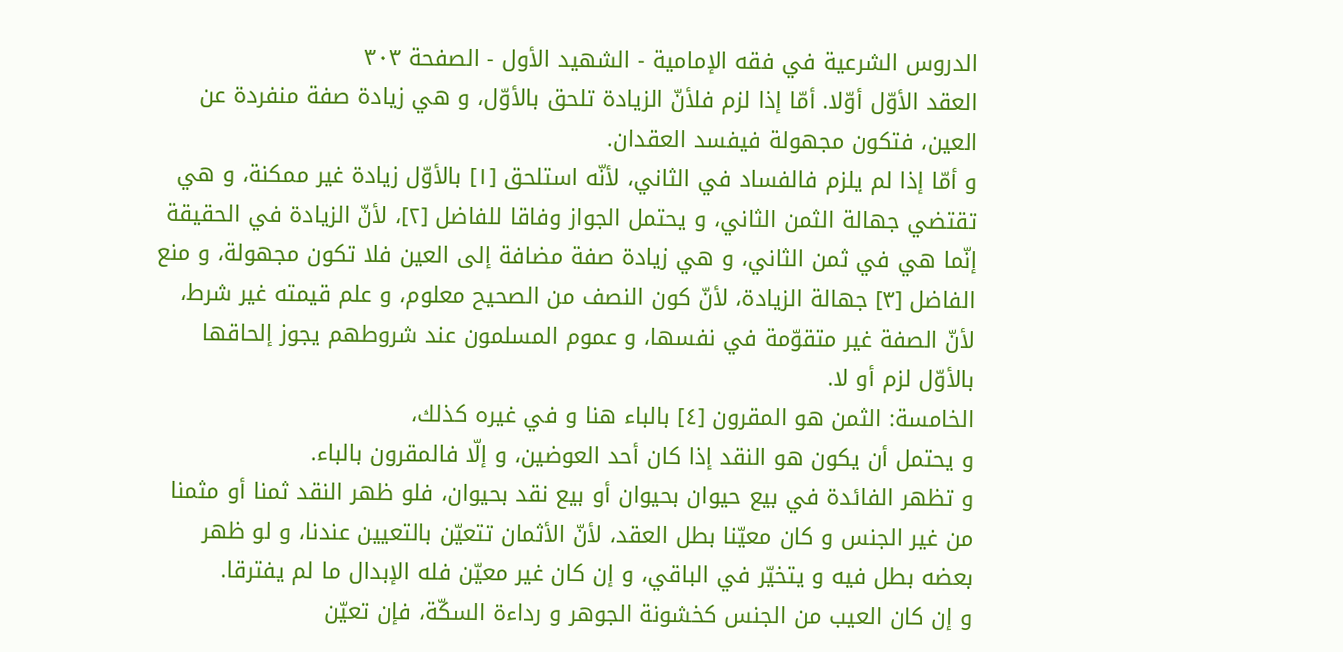الدروس الشرعية في فقه الإمامية - الشهيد الأول - الصفحة ٣٠٣
العقد الأوّل أوّلا. أمّا إذا لزم فلأنّ الزيادة تلحق بالأوّل، و هي زيادة صفة منفردة عن العين، فتكون مجهولة فيفسد العقدان.
و أمّا إذا لم يلزم فالفساد في الثاني، لأنّه استلحق [١] بالأوّل زيادة غير ممكنة، و هي تقتضي جهالة الثمن الثاني، و يحتمل الجواز وفاقا للفاضل [٢]، لأنّ الزيادة في الحقيقة إنّما هي في ثمن الثاني، و هي زيادة صفة مضافة إلى العين فلا تكون مجهولة، و منع الفاضل [٣] جهالة الزيادة، لأنّ كون النصف من الصحيح معلوم، و علم قيمته غير شرط، لأنّ الصفة غير متقوّمة في نفسها، و عموم المسلمون عند شروطهم يجوز إلحاقها بالأوّل لزم أو لا.
الخامسة: الثمن هو المقرون [٤] بالباء هنا و في غيره كذلك،
و يحتمل أن يكون هو النقد إذا كان أحد العوضين، و إلّا فالمقرون بالباء.
و تظهر الفائدة في بيع حيوان بحيوان أو بيع نقد بحيوان، فلو ظهر النقد ثمنا أو مثمنا من غير الجنس و كان معيّنا بطل العقد، لأنّ الأثمان تتعيّن بالتعيين عندنا، و لو ظهر بعضه بطل فيه و يتخيّر في الباقي، و إن كان غير معيّن فله الإبدال ما لم يفترقا.
و إن كان العيب من الجنس كخشونة الجوهر و رداءة السكّة، فإن تعيّن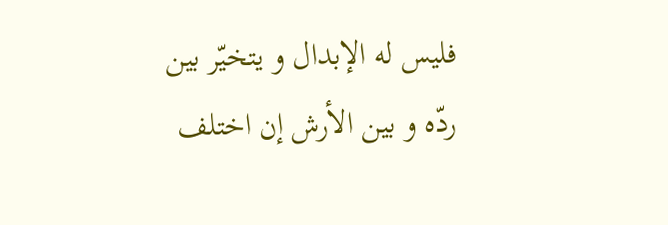فليس له الإبدال و يتخيّر بين ردّه و بين الأرش إن اختلف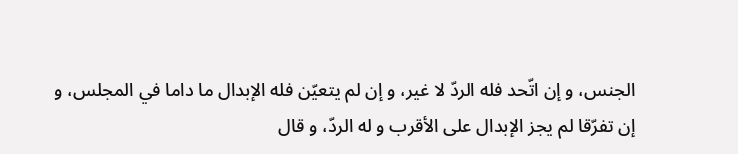الجنس، و إن اتّحد فله الردّ لا غير، و إن لم يتعيّن فله الإبدال ما داما في المجلس، و إن تفرّقا لم يجز الإبدال على الأقرب و له الردّ، و قال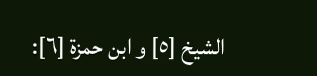الشيخ [٥] و ابن حمزة [٦]: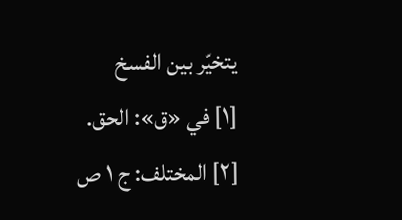يتخيّر بين الفسخ
[١] في «ق»: الحق.
[٢] المختلف: ج ١ ص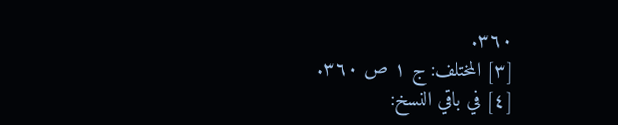٣٦٠.
[٣] المختلف: ج ١ ص ٣٦٠.
[٤] في باقي النسخ: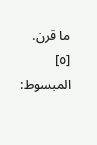ما قرن.
[٥] المبسوط: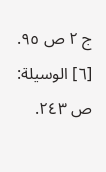ج ٢ ص ٩٥.
[٦] الوسيلة: ص ٢٤٣.